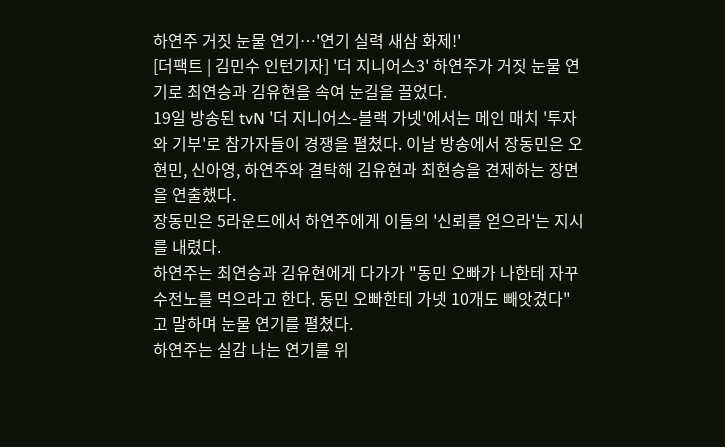하연주 거짓 눈물 연기…'연기 실력 새삼 화제!'
[더팩트 | 김민수 인턴기자] '더 지니어스3' 하연주가 거짓 눈물 연기로 최연승과 김유현을 속여 눈길을 끌었다.
19일 방송된 tvN '더 지니어스-블랙 가넷'에서는 메인 매치 '투자와 기부'로 참가자들이 경쟁을 펼쳤다. 이날 방송에서 장동민은 오현민, 신아영, 하연주와 결탁해 김유현과 최현승을 견제하는 장면을 연출했다.
장동민은 5라운드에서 하연주에게 이들의 '신뢰를 얻으라'는 지시를 내렸다.
하연주는 최연승과 김유현에게 다가가 "동민 오빠가 나한테 자꾸 수전노를 먹으라고 한다. 동민 오빠한테 가넷 10개도 빼앗겼다"고 말하며 눈물 연기를 펼쳤다.
하연주는 실감 나는 연기를 위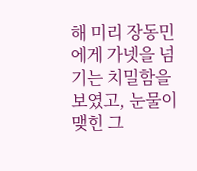해 미리 장동민에게 가넷을 넘기는 치밀함을 보였고, 눈물이 맺힌 그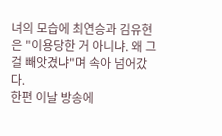녀의 모습에 최연승과 김유현은 "이용당한 거 아니냐. 왜 그걸 빼앗겼냐"며 속아 넘어갔다.
한편 이날 방송에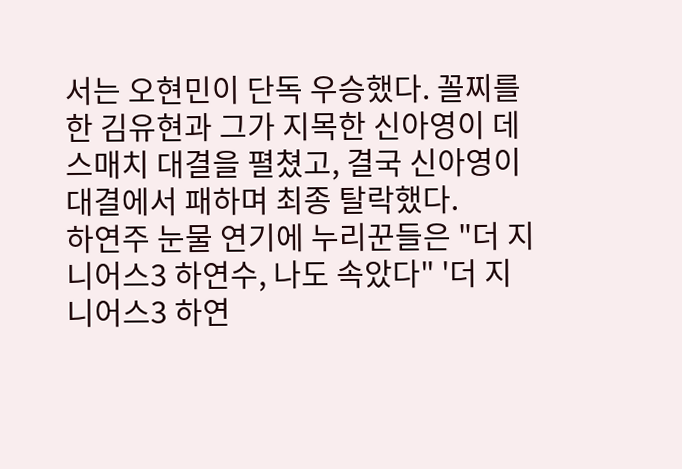서는 오현민이 단독 우승했다. 꼴찌를 한 김유현과 그가 지목한 신아영이 데스매치 대결을 펼쳤고, 결국 신아영이 대결에서 패하며 최종 탈락했다.
하연주 눈물 연기에 누리꾼들은 "더 지니어스3 하연수, 나도 속았다" '더 지니어스3 하연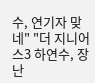수, 연기자 맞네" "더 지니어스3 하연수, 장난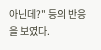아닌데?" 등의 반응을 보였다.